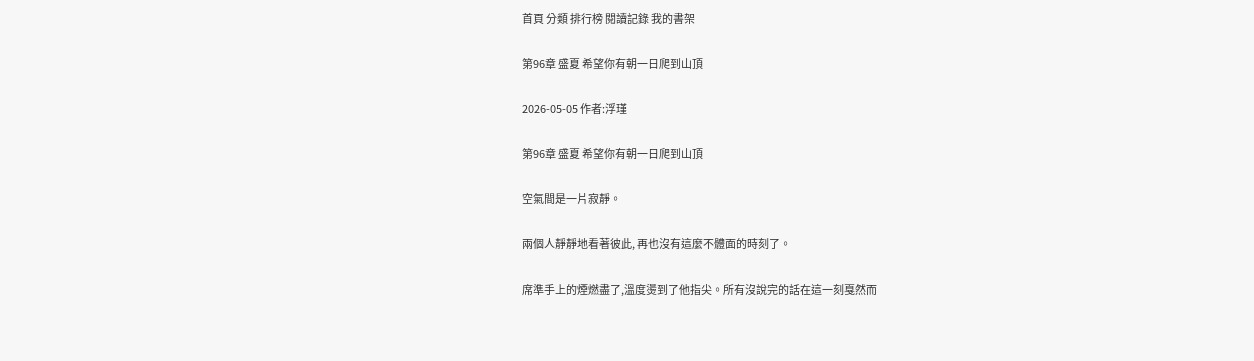首頁 分類 排行榜 閱讀記錄 我的書架

第96章 盛夏 希望你有朝一日爬到山頂

2026-05-05 作者:浮瑾

第96章 盛夏 希望你有朝一日爬到山頂

空氣間是一片寂靜。

兩個人靜靜地看著彼此, 再也沒有這麼不體面的時刻了。

席準手上的煙燃盡了,溫度燙到了他指尖。所有沒說完的話在這一刻戛然而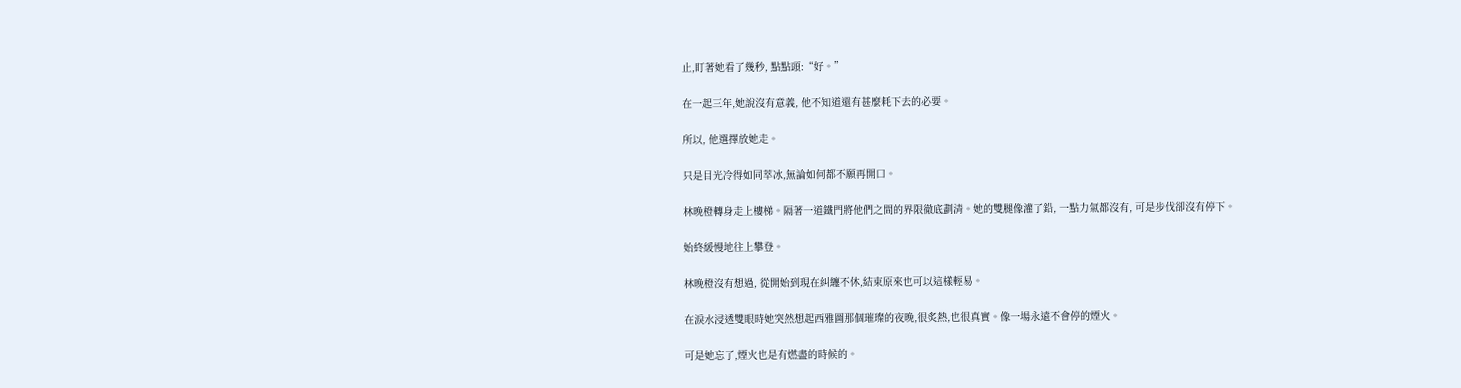止,盯著她看了幾秒, 點點頭:“好。”

在一起三年,她說沒有意義, 他不知道還有甚麼耗下去的必要。

所以, 他選擇放她走。

只是目光冷得如同萃冰,無論如何都不願再開口。

林晚橙轉身走上樓梯。隔著一道鐵門將他們之間的界限徹底劃清。她的雙腿像灌了鉛, 一點力氣都沒有, 可是步伐卻沒有停下。

始終緩慢地往上攀登。

林晚橙沒有想過, 從開始到現在糾纏不休,結束原來也可以這樣輕易。

在淚水浸透雙眼時她突然想起西雅圖那個璀璨的夜晚,很炙熱,也很真實。像一場永遠不會停的煙火。

可是她忘了,煙火也是有燃盡的時候的。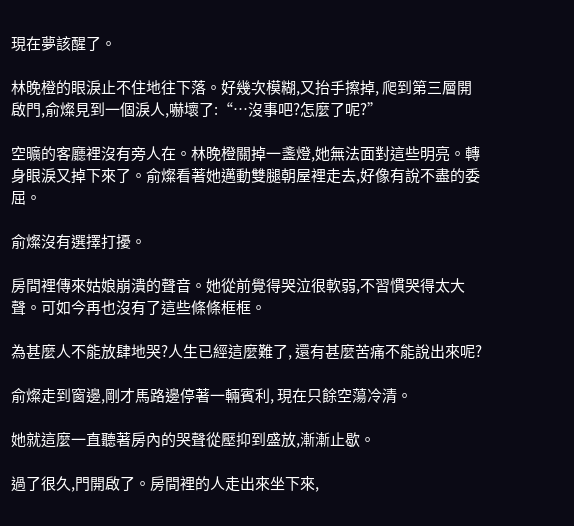現在夢該醒了。

林晚橙的眼淚止不住地往下落。好幾次模糊,又抬手擦掉, 爬到第三層開啟門,俞燦見到一個淚人,嚇壞了:“…沒事吧?怎麼了呢?”

空曠的客廳裡沒有旁人在。林晚橙關掉一盞燈,她無法面對這些明亮。轉身眼淚又掉下來了。俞燦看著她邁動雙腿朝屋裡走去,好像有說不盡的委屈。

俞燦沒有選擇打擾。

房間裡傳來姑娘崩潰的聲音。她從前覺得哭泣很軟弱,不習慣哭得太大聲。可如今再也沒有了這些條條框框。

為甚麼人不能放肆地哭?人生已經這麼難了, 還有甚麼苦痛不能說出來呢?

俞燦走到窗邊,剛才馬路邊停著一輛賓利, 現在只餘空蕩冷清。

她就這麼一直聽著房內的哭聲從壓抑到盛放,漸漸止歇。

過了很久,門開啟了。房間裡的人走出來坐下來,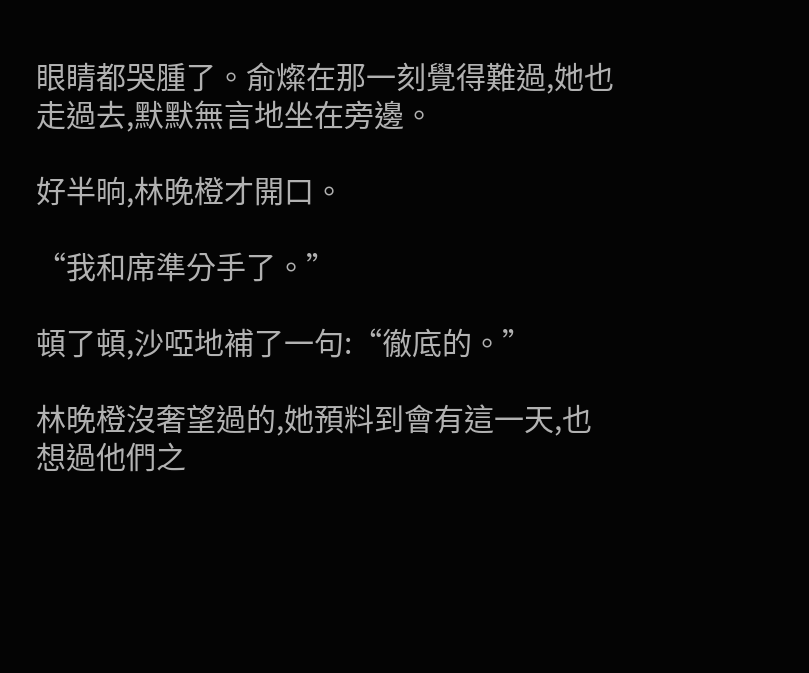眼睛都哭腫了。俞燦在那一刻覺得難過,她也走過去,默默無言地坐在旁邊。

好半晌,林晚橙才開口。

“我和席準分手了。”

頓了頓,沙啞地補了一句:“徹底的。”

林晚橙沒奢望過的,她預料到會有這一天,也想過他們之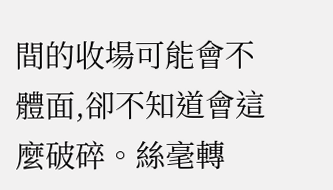間的收場可能會不體面,卻不知道會這麼破碎。絲毫轉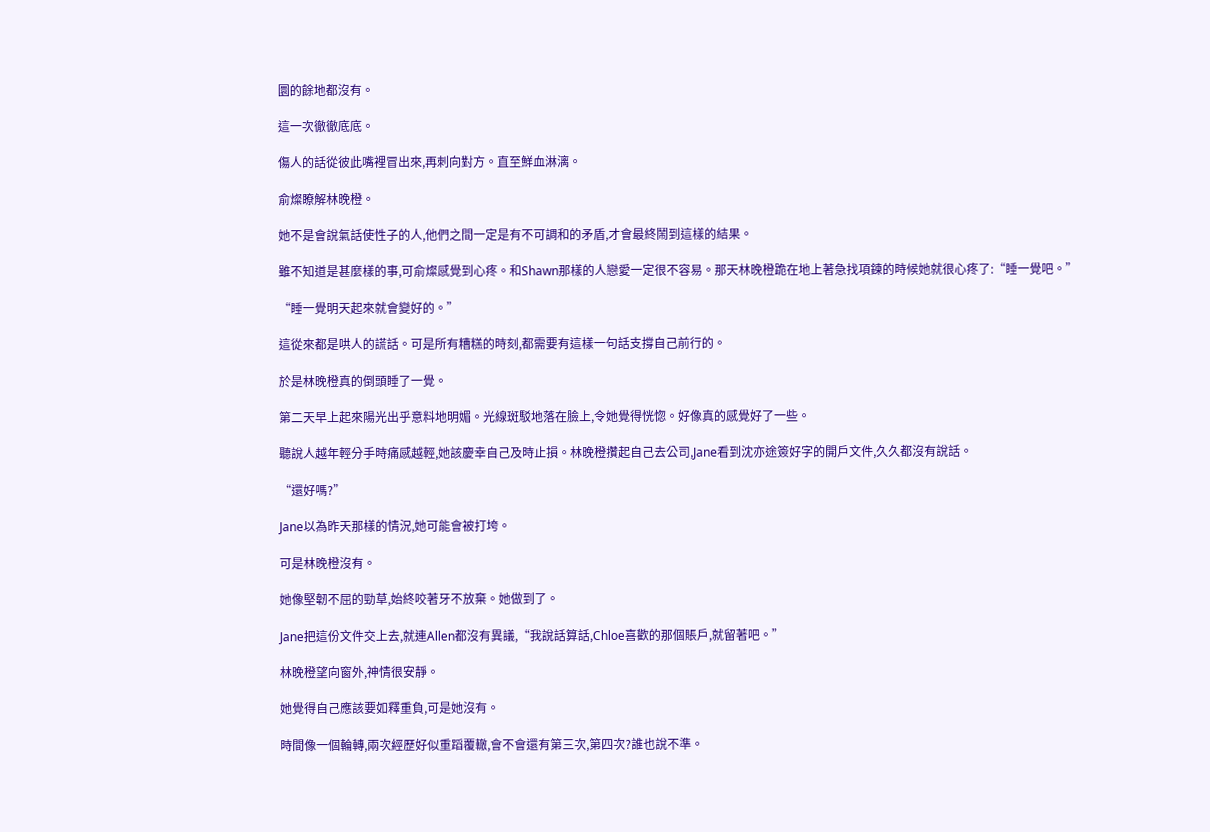圜的餘地都沒有。

這一次徹徹底底。

傷人的話從彼此嘴裡冒出來,再刺向對方。直至鮮血淋漓。

俞燦瞭解林晚橙。

她不是會說氣話使性子的人,他們之間一定是有不可調和的矛盾,才會最終鬧到這樣的結果。

雖不知道是甚麼樣的事,可俞燦感覺到心疼。和Shawn那樣的人戀愛一定很不容易。那天林晚橙跪在地上著急找項鍊的時候她就很心疼了:“睡一覺吧。”

“睡一覺明天起來就會變好的。”

這從來都是哄人的謊話。可是所有糟糕的時刻,都需要有這樣一句話支撐自己前行的。

於是林晚橙真的倒頭睡了一覺。

第二天早上起來陽光出乎意料地明媚。光線斑駁地落在臉上,令她覺得恍惚。好像真的感覺好了一些。

聽說人越年輕分手時痛感越輕,她該慶幸自己及時止損。林晚橙攢起自己去公司,Jane看到沈亦途簽好字的開戶文件,久久都沒有說話。

“還好嗎?”

Jane以為昨天那樣的情況,她可能會被打垮。

可是林晚橙沒有。

她像堅韌不屈的勁草,始終咬著牙不放棄。她做到了。

Jane把這份文件交上去,就連Allen都沒有異議,“我說話算話,Chloe喜歡的那個賬戶,就留著吧。”

林晚橙望向窗外,神情很安靜。

她覺得自己應該要如釋重負,可是她沒有。

時間像一個輪轉,兩次經歷好似重蹈覆轍,會不會還有第三次,第四次?誰也說不準。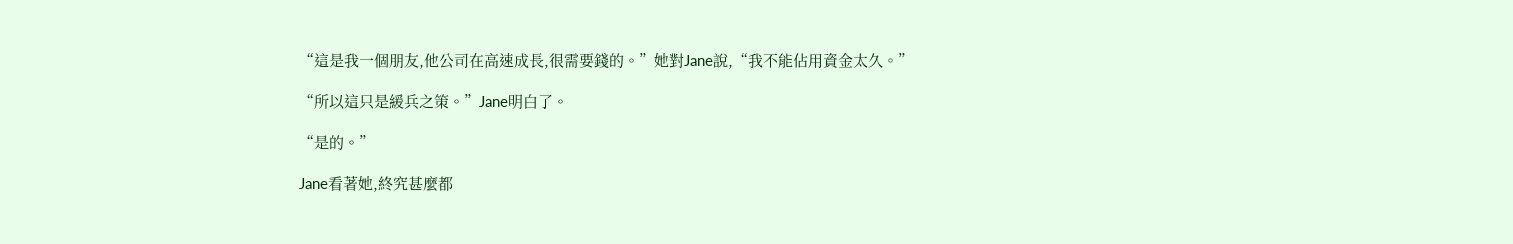“這是我一個朋友,他公司在高速成長,很需要錢的。”她對Jane說,“我不能佔用資金太久。”

“所以這只是緩兵之策。”Jane明白了。

“是的。”

Jane看著她,終究甚麼都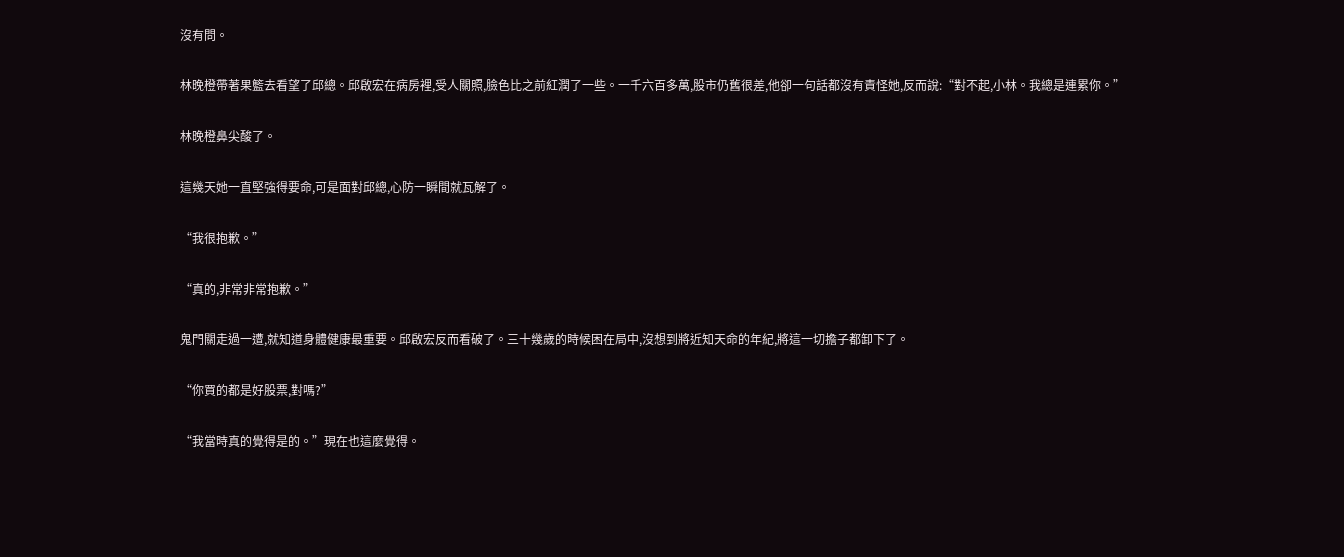沒有問。

林晚橙帶著果籃去看望了邱總。邱啟宏在病房裡,受人關照,臉色比之前紅潤了一些。一千六百多萬,股市仍舊很差,他卻一句話都沒有責怪她,反而說:“對不起,小林。我總是連累你。”

林晚橙鼻尖酸了。

這幾天她一直堅強得要命,可是面對邱總,心防一瞬間就瓦解了。

“我很抱歉。”

“真的,非常非常抱歉。”

鬼門關走過一遭,就知道身體健康最重要。邱啟宏反而看破了。三十幾歲的時候困在局中,沒想到將近知天命的年紀,將這一切擔子都卸下了。

“你買的都是好股票,對嗎?”

“我當時真的覺得是的。”現在也這麼覺得。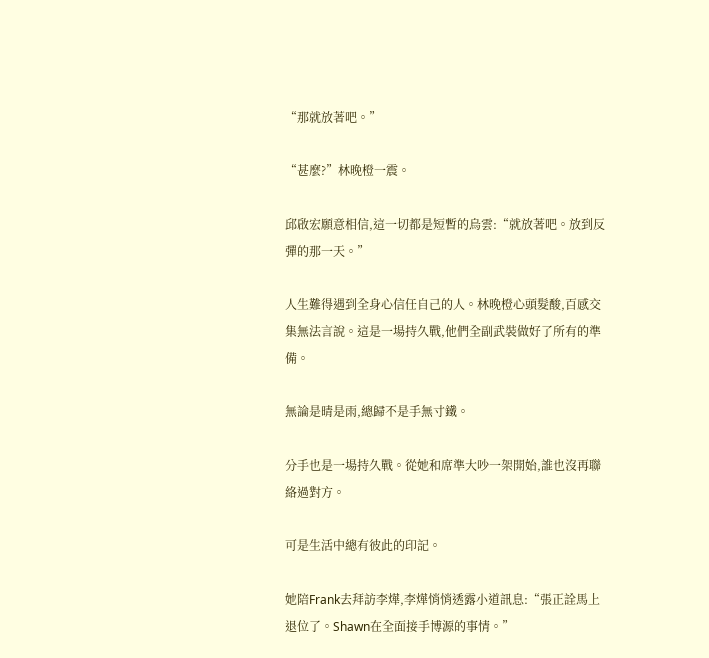“那就放著吧。”

“甚麼?”林晚橙一震。

邱啟宏願意相信,這一切都是短暫的烏雲:“就放著吧。放到反彈的那一天。”

人生難得遇到全身心信任自己的人。林晚橙心頭髮酸,百感交集無法言說。這是一場持久戰,他們全副武裝做好了所有的準備。

無論是晴是雨,總歸不是手無寸鐵。

分手也是一場持久戰。從她和席準大吵一架開始,誰也沒再聯絡過對方。

可是生活中總有彼此的印記。

她陪Frank去拜訪李燁,李燁悄悄透露小道訊息:“張正詮馬上退位了。Shawn在全面接手博源的事情。”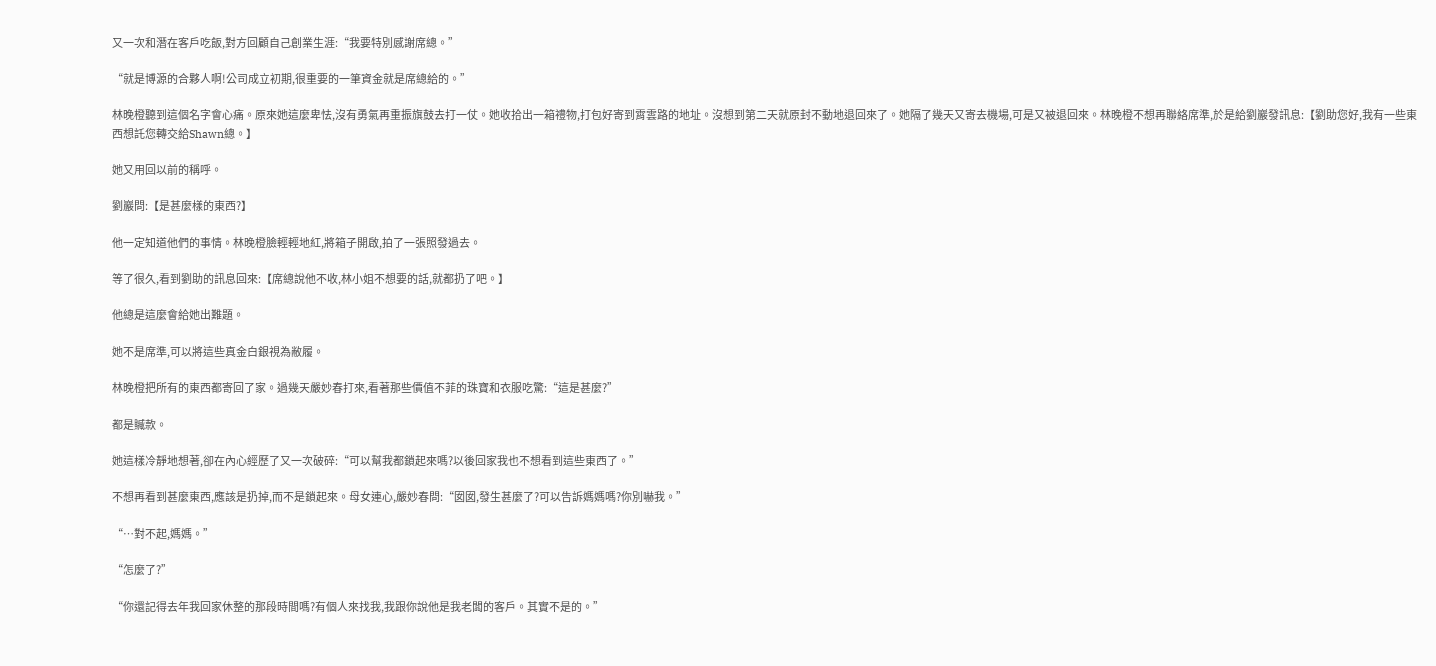又一次和潛在客戶吃飯,對方回顧自己創業生涯:“我要特別感謝席總。”

“就是博源的合夥人啊!公司成立初期,很重要的一筆資金就是席總給的。”

林晚橙聽到這個名字會心痛。原來她這麼卑怯,沒有勇氣再重振旗鼓去打一仗。她收拾出一箱禮物,打包好寄到霄雲路的地址。沒想到第二天就原封不動地退回來了。她隔了幾天又寄去機場,可是又被退回來。林晚橙不想再聯絡席準,於是給劉巖發訊息:【劉助您好,我有一些東西想託您轉交給Shawn總。】

她又用回以前的稱呼。

劉巖問:【是甚麼樣的東西?】

他一定知道他們的事情。林晚橙臉輕輕地紅,將箱子開啟,拍了一張照發過去。

等了很久,看到劉助的訊息回來:【席總說他不收,林小姐不想要的話,就都扔了吧。】

他總是這麼會給她出難題。

她不是席準,可以將這些真金白銀視為敝履。

林晚橙把所有的東西都寄回了家。過幾天嚴妙春打來,看著那些價值不菲的珠寶和衣服吃驚:“這是甚麼?”

都是贓款。

她這樣冷靜地想著,卻在內心經歷了又一次破碎:“可以幫我都鎖起來嗎?以後回家我也不想看到這些東西了。”

不想再看到甚麼東西,應該是扔掉,而不是鎖起來。母女連心,嚴妙春問:“囡囡,發生甚麼了?可以告訴媽媽嗎?你別嚇我。”

“…對不起,媽媽。”

“怎麼了?”

“你還記得去年我回家休整的那段時間嗎?有個人來找我,我跟你說他是我老闆的客戶。其實不是的。”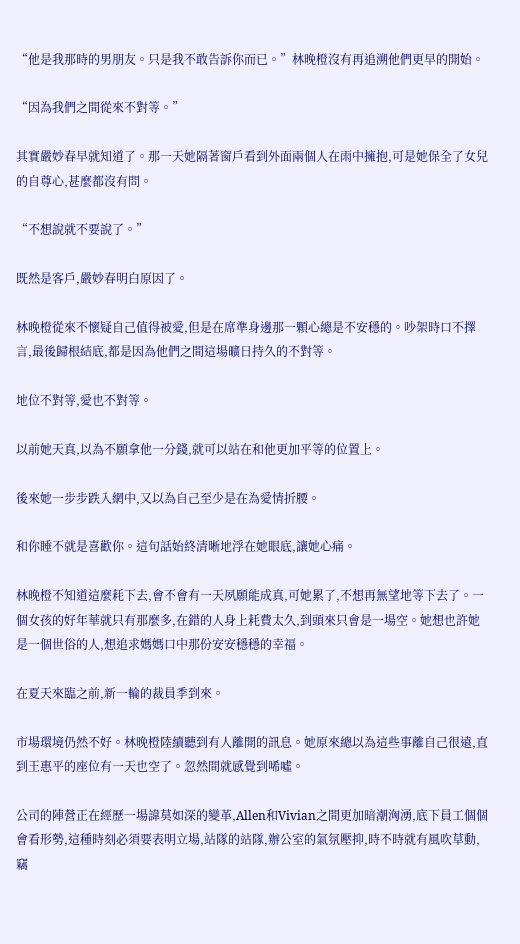“他是我那時的男朋友。只是我不敢告訴你而已。”林晚橙沒有再追溯他們更早的開始。

“因為我們之間從來不對等。”

其實嚴妙春早就知道了。那一天她隔著窗戶看到外面兩個人在雨中擁抱,可是她保全了女兒的自尊心,甚麼都沒有問。

“不想說就不要說了。”

既然是客戶,嚴妙春明白原因了。

林晚橙從來不懷疑自己值得被愛,但是在席準身邊那一顆心總是不安穩的。吵架時口不擇言,最後歸根結底,都是因為他們之間這場曠日持久的不對等。

地位不對等,愛也不對等。

以前她天真,以為不願拿他一分錢,就可以站在和他更加平等的位置上。

後來她一步步跌入網中,又以為自己至少是在為愛情折腰。

和你睡不就是喜歡你。這句話始終清晰地浮在她眼底,讓她心痛。

林晚橙不知道這麼耗下去,會不會有一天夙願能成真,可她累了,不想再無望地等下去了。一個女孩的好年華就只有那麼多,在錯的人身上耗費太久,到頭來只會是一場空。她想也許她是一個世俗的人,想追求媽媽口中那份安安穩穩的幸福。

在夏天來臨之前,新一輪的裁員季到來。

市場環境仍然不好。林晚橙陸續聽到有人離開的訊息。她原來總以為這些事離自己很遠,直到王惠平的座位有一天也空了。忽然間就感覺到唏噓。

公司的陣營正在經歷一場諱莫如深的變革,Allen和Vivian之間更加暗潮洶湧,底下員工個個會看形勢,這種時刻必須要表明立場,站隊的站隊,辦公室的氣氛壓抑,時不時就有風吹草動,竊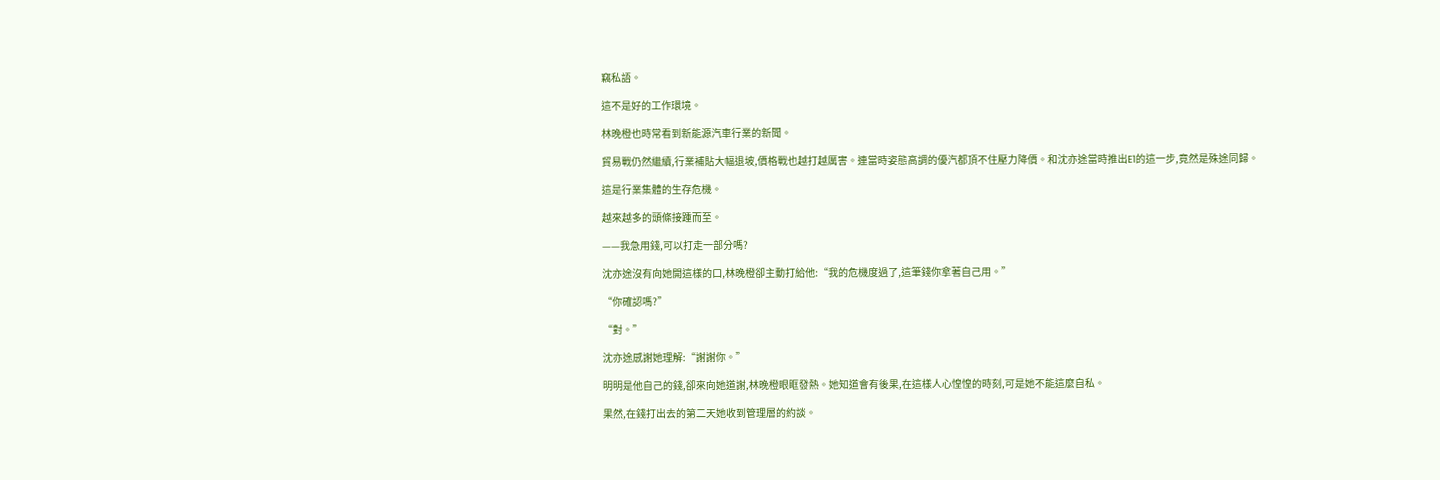竊私語。

這不是好的工作環境。

林晚橙也時常看到新能源汽車行業的新聞。

貿易戰仍然繼續,行業補貼大幅退坡,價格戰也越打越厲害。連當時姿態高調的優汽都頂不住壓力降價。和沈亦途當時推出E1的這一步,竟然是殊途同歸。

這是行業集體的生存危機。

越來越多的頭條接踵而至。

——我急用錢,可以打走一部分嗎?

沈亦途沒有向她開這樣的口,林晚橙卻主動打給他:“我的危機度過了,這筆錢你拿著自己用。”

“你確認嗎?”

“對。”

沈亦途感謝她理解:“謝謝你。”

明明是他自己的錢,卻來向她道謝,林晚橙眼眶發熱。她知道會有後果,在這樣人心惶惶的時刻,可是她不能這麼自私。

果然,在錢打出去的第二天她收到管理層的約談。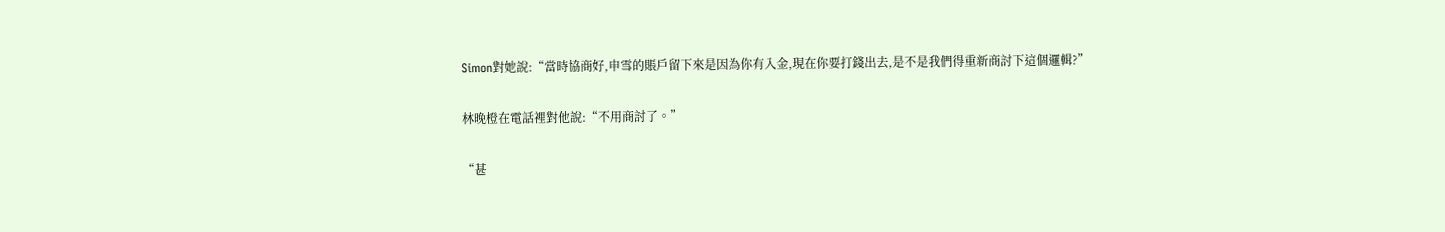Simon對她說:“當時協商好,申雪的賬戶留下來是因為你有入金,現在你要打錢出去,是不是我們得重新商討下這個邏輯?”

林晚橙在電話裡對他說:“不用商討了。”

“甚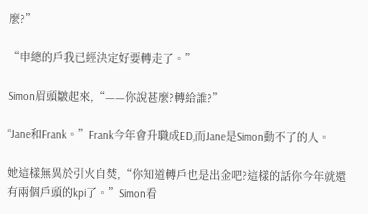麼?”

“申總的戶我已經決定好要轉走了。”

Simon眉頭皺起來,“——你說甚麼?轉給誰?”

“Jane和Frank。”Frank今年會升職成ED,而Jane是Simon動不了的人。

她這樣無異於引火自焚,“你知道轉戶也是出金吧?這樣的話你今年就還有兩個戶頭的kpi了。”Simon看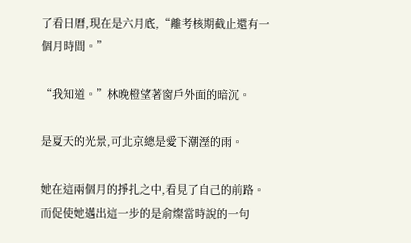了看日曆,現在是六月底,“離考核期截止還有一個月時間。”

“我知道。”林晚橙望著窗戶外面的暗沉。

是夏天的光景,可北京總是愛下潮溼的雨。

她在這兩個月的掙扎之中,看見了自己的前路。而促使她邁出這一步的是俞燦當時說的一句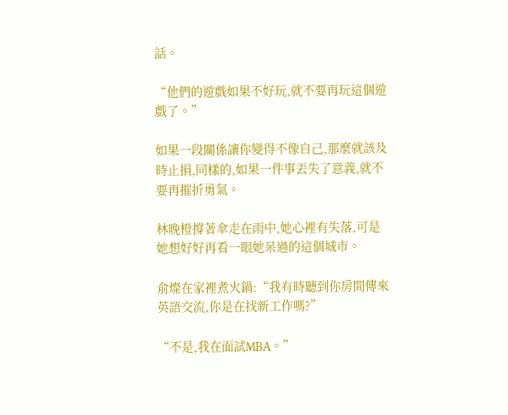話。

“他們的遊戲如果不好玩,就不要再玩這個遊戲了。”

如果一段關係讓你變得不像自己,那麼就該及時止損,同樣的,如果一件事丟失了意義,就不要再摧折勇氣。

林晚橙撐著傘走在雨中,她心裡有失落,可是她想好好再看一眼她呆過的這個城市。

俞燦在家裡煮火鍋:“我有時聽到你房間傳來英語交流,你是在找新工作嗎?”

“不是,我在面試MBA。”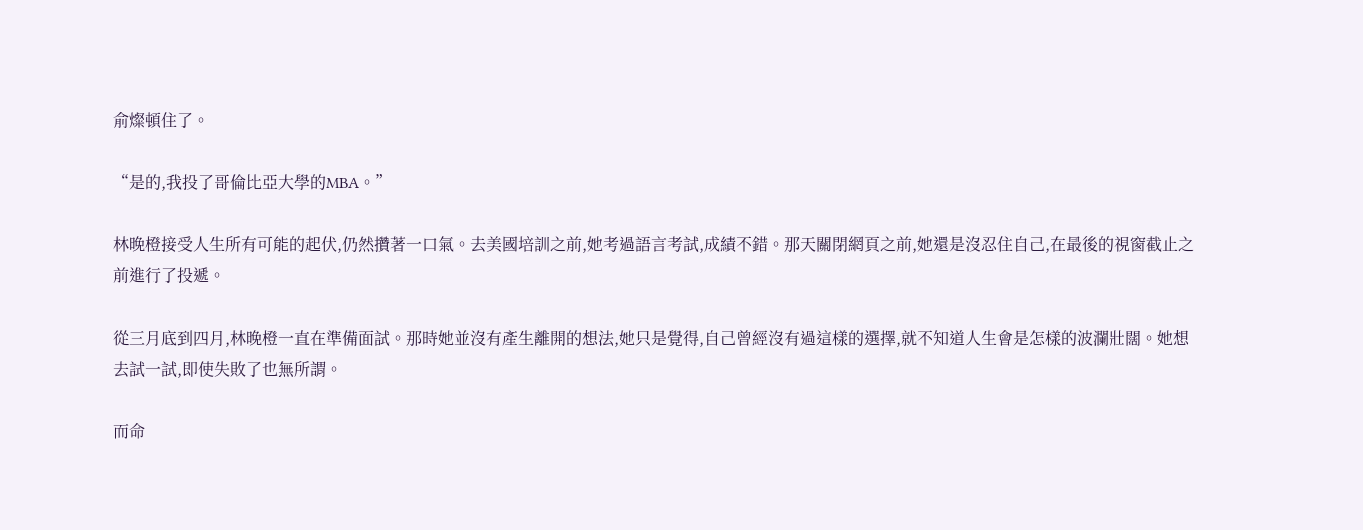俞燦頓住了。

“是的,我投了哥倫比亞大學的MBA。”

林晚橙接受人生所有可能的起伏,仍然攢著一口氣。去美國培訓之前,她考過語言考試,成績不錯。那天關閉網頁之前,她還是沒忍住自己,在最後的視窗截止之前進行了投遞。

從三月底到四月,林晚橙一直在準備面試。那時她並沒有產生離開的想法,她只是覺得,自己曾經沒有過這樣的選擇,就不知道人生會是怎樣的波瀾壯闊。她想去試一試,即使失敗了也無所謂。

而命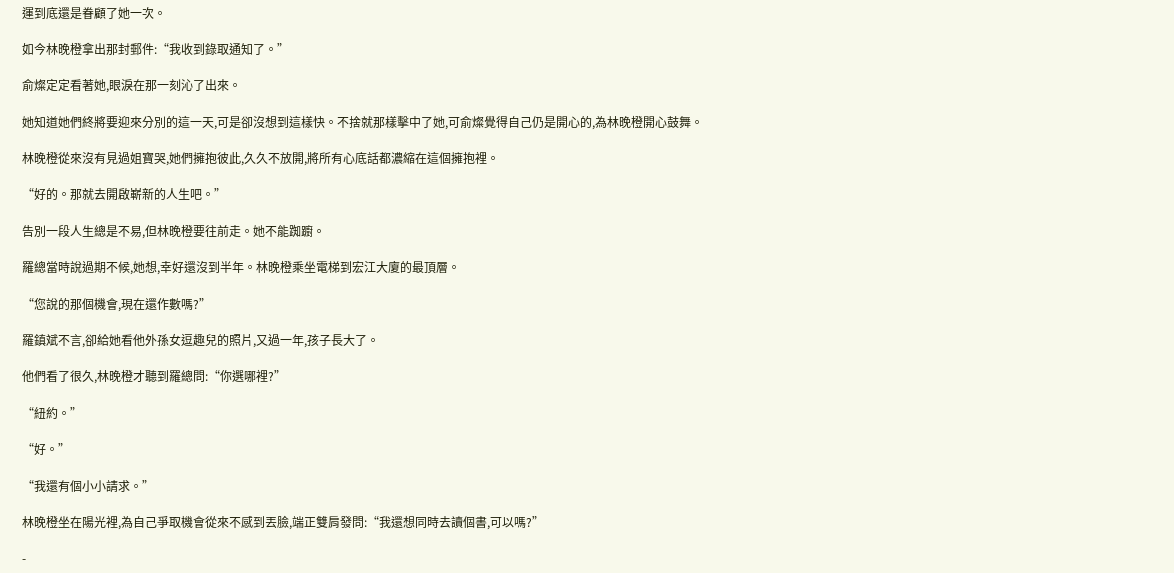運到底還是眷顧了她一次。

如今林晚橙拿出那封郵件:“我收到錄取通知了。”

俞燦定定看著她,眼淚在那一刻沁了出來。

她知道她們終將要迎來分別的這一天,可是卻沒想到這樣快。不捨就那樣擊中了她,可俞燦覺得自己仍是開心的,為林晚橙開心鼓舞。

林晚橙從來沒有見過姐寶哭,她們擁抱彼此,久久不放開,將所有心底話都濃縮在這個擁抱裡。

“好的。那就去開啟嶄新的人生吧。”

告別一段人生總是不易,但林晚橙要往前走。她不能踟躕。

羅總當時說過期不候,她想,幸好還沒到半年。林晚橙乘坐電梯到宏江大廈的最頂層。

“您說的那個機會,現在還作數嗎?”

羅鎮斌不言,卻給她看他外孫女逗趣兒的照片,又過一年,孩子長大了。

他們看了很久,林晚橙才聽到羅總問:“你選哪裡?”

“紐約。”

“好。”

“我還有個小小請求。”

林晚橙坐在陽光裡,為自己爭取機會從來不感到丟臉,端正雙肩發問:“我還想同時去讀個書,可以嗎?”

-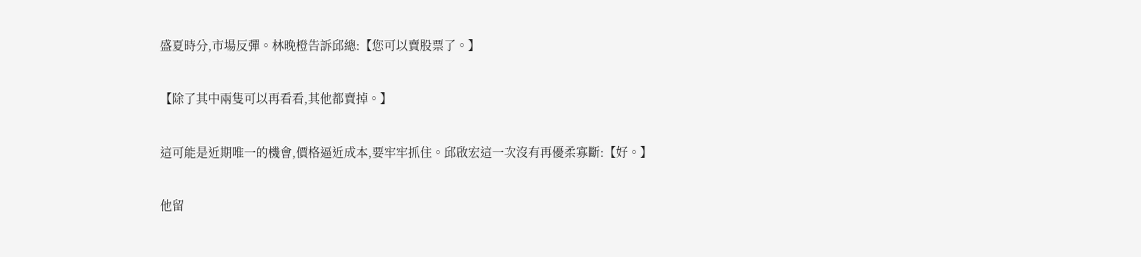盛夏時分,市場反彈。林晚橙告訴邱總:【您可以賣股票了。】

【除了其中兩隻可以再看看,其他都賣掉。】

這可能是近期唯一的機會,價格逼近成本,要牢牢抓住。邱啟宏這一次沒有再優柔寡斷:【好。】

他留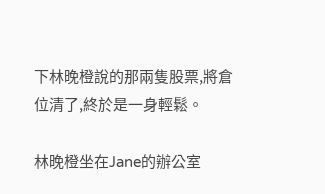下林晚橙說的那兩隻股票,將倉位清了,終於是一身輕鬆。

林晚橙坐在Jane的辦公室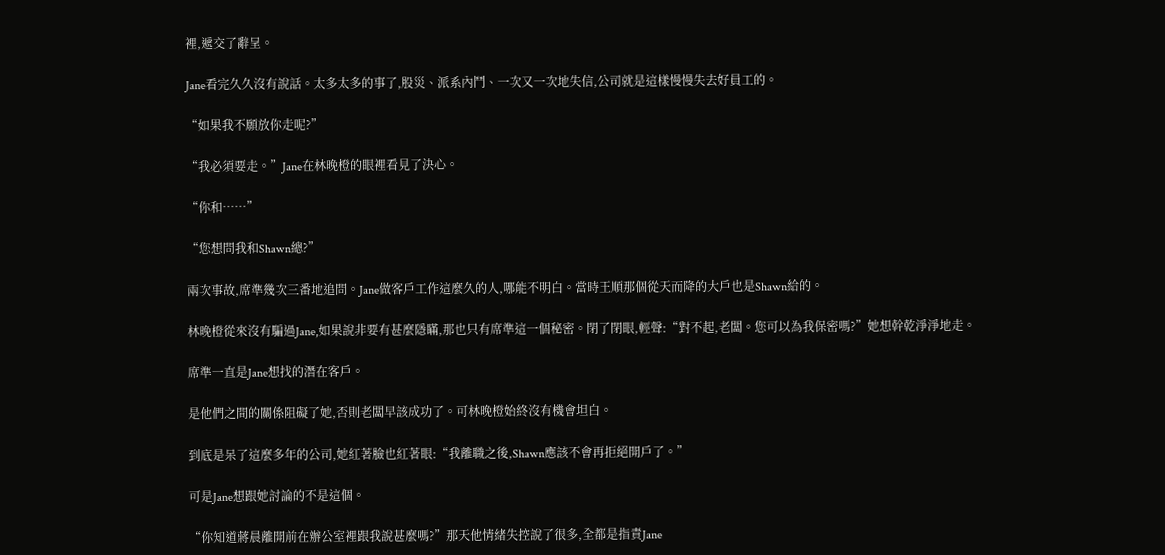裡,遞交了辭呈。

Jane看完久久沒有說話。太多太多的事了,股災、派系內鬥、一次又一次地失信,公司就是這樣慢慢失去好員工的。

“如果我不願放你走呢?”

“我必須要走。”Jane在林晚橙的眼裡看見了決心。

“你和……”

“您想問我和Shawn總?”

兩次事故,席準幾次三番地追問。Jane做客戶工作這麼久的人,哪能不明白。當時王順那個從天而降的大戶也是Shawn給的。

林晚橙從來沒有騙過Jane,如果說非要有甚麼隱瞞,那也只有席準這一個秘密。閉了閉眼,輕聲:“對不起,老闆。您可以為我保密嗎?”她想幹乾淨淨地走。

席準一直是Jane想找的潛在客戶。

是他們之間的關係阻礙了她,否則老闆早該成功了。可林晚橙始終沒有機會坦白。

到底是呆了這麼多年的公司,她紅著臉也紅著眼:“我離職之後,Shawn應該不會再拒絕開戶了。”

可是Jane想跟她討論的不是這個。

“你知道蔣晨離開前在辦公室裡跟我說甚麼嗎?”那天他情緒失控說了很多,全都是指責Jane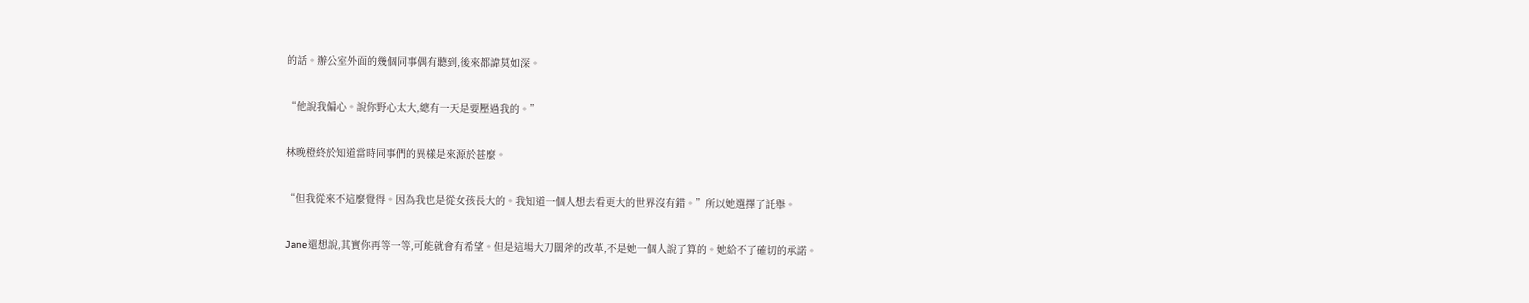的話。辦公室外面的幾個同事偶有聽到,後來都諱莫如深。

“他說我偏心。說你野心太大,總有一天是要壓過我的。”

林晚橙終於知道當時同事們的異樣是來源於甚麼。

“但我從來不這麼覺得。因為我也是從女孩長大的。我知道一個人想去看更大的世界沒有錯。”所以她選擇了託舉。

Jane還想說,其實你再等一等,可能就會有希望。但是這場大刀闊斧的改革,不是她一個人說了算的。她給不了確切的承諾。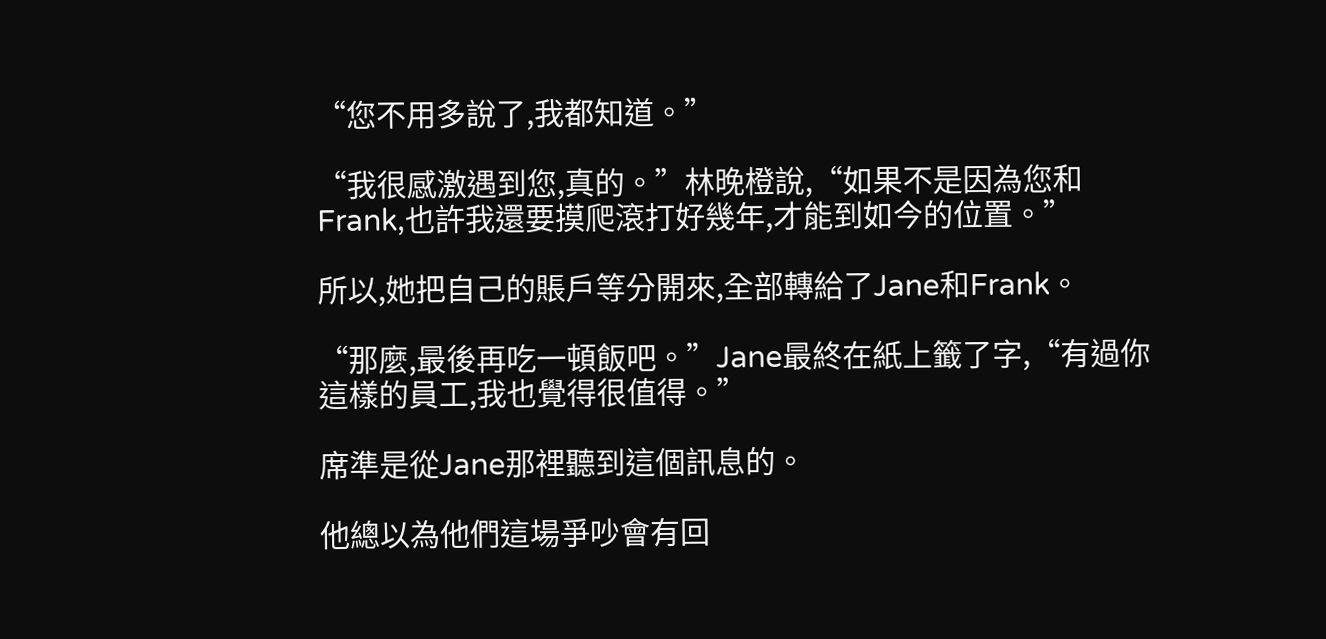“您不用多說了,我都知道。”

“我很感激遇到您,真的。”林晚橙說,“如果不是因為您和Frank,也許我還要摸爬滾打好幾年,才能到如今的位置。”

所以,她把自己的賬戶等分開來,全部轉給了Jane和Frank。

“那麼,最後再吃一頓飯吧。”Jane最終在紙上籤了字,“有過你這樣的員工,我也覺得很值得。”

席準是從Jane那裡聽到這個訊息的。

他總以為他們這場爭吵會有回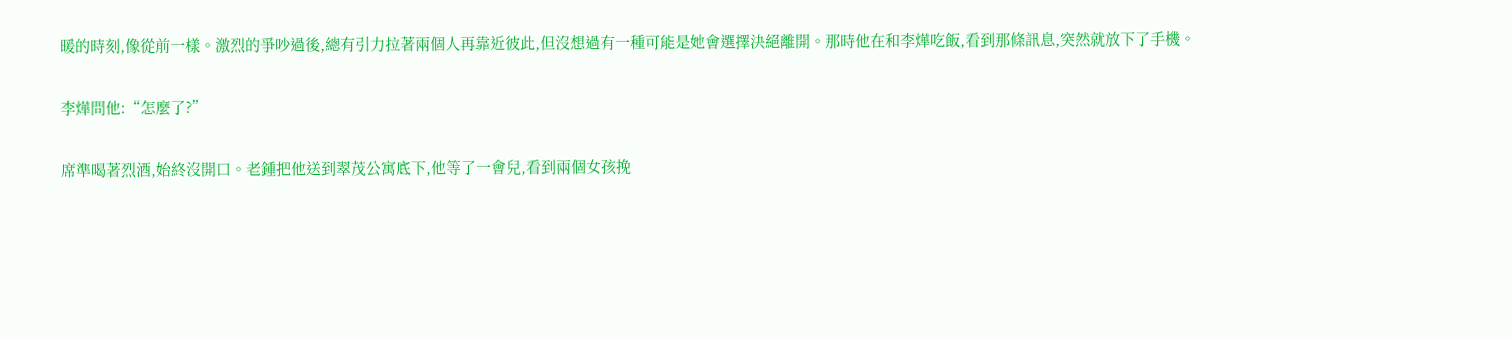暖的時刻,像從前一樣。激烈的爭吵過後,總有引力拉著兩個人再靠近彼此,但沒想過有一種可能是她會選擇決絕離開。那時他在和李燁吃飯,看到那條訊息,突然就放下了手機。

李燁問他:“怎麼了?”

席準喝著烈酒,始終沒開口。老鍾把他送到翠茂公寓底下,他等了一會兒,看到兩個女孩挽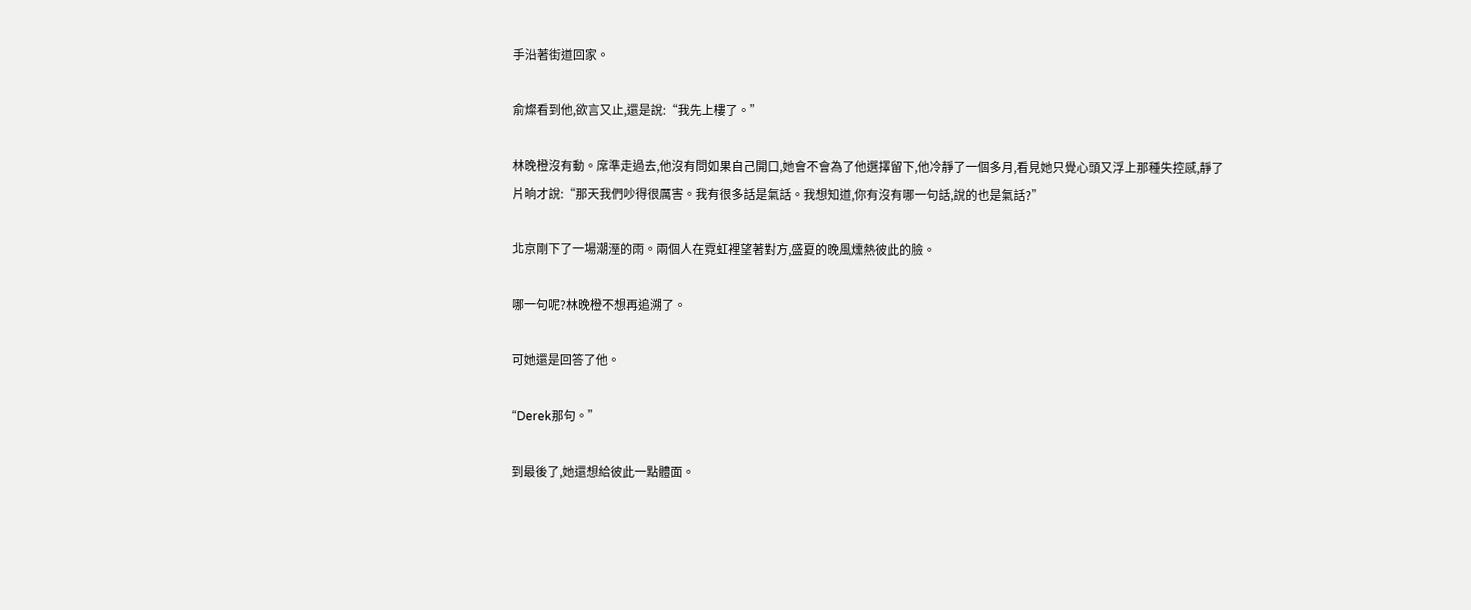手沿著街道回家。

俞燦看到他,欲言又止,還是說:“我先上樓了。”

林晚橙沒有動。席準走過去,他沒有問如果自己開口,她會不會為了他選擇留下,他冷靜了一個多月,看見她只覺心頭又浮上那種失控感,靜了片晌才說:“那天我們吵得很厲害。我有很多話是氣話。我想知道,你有沒有哪一句話,說的也是氣話?”

北京剛下了一場潮溼的雨。兩個人在霓虹裡望著對方,盛夏的晚風燻熱彼此的臉。

哪一句呢?林晚橙不想再追溯了。

可她還是回答了他。

“Derek那句。”

到最後了,她還想給彼此一點體面。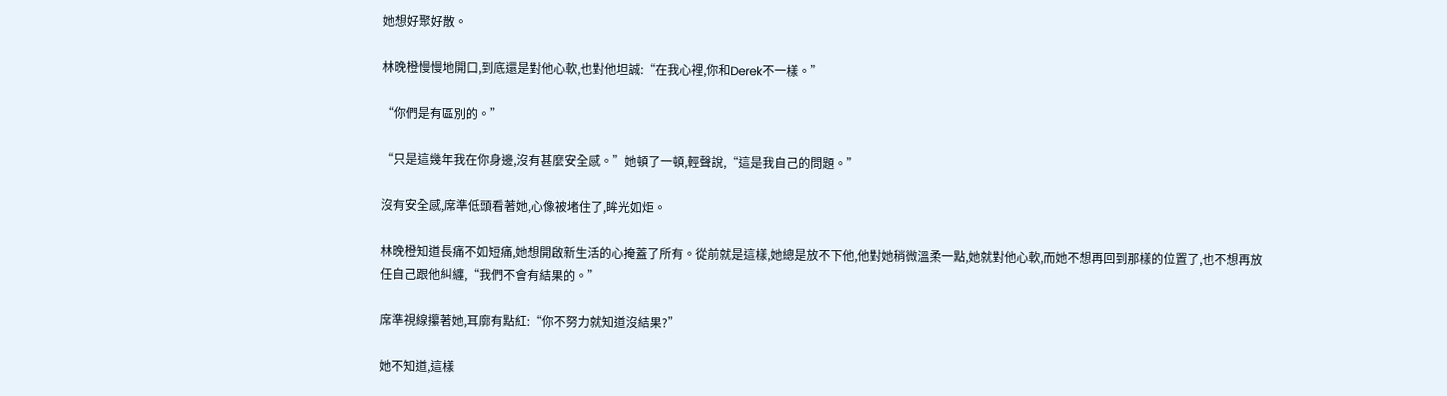她想好聚好散。

林晚橙慢慢地開口,到底還是對他心軟,也對他坦誠:“在我心裡,你和Derek不一樣。”

“你們是有區別的。”

“只是這幾年我在你身邊,沒有甚麼安全感。”她頓了一頓,輕聲說,“這是我自己的問題。”

沒有安全感,席準低頭看著她,心像被堵住了,眸光如炬。

林晚橙知道長痛不如短痛,她想開啟新生活的心掩蓋了所有。從前就是這樣,她總是放不下他,他對她稍微溫柔一點,她就對他心軟,而她不想再回到那樣的位置了,也不想再放任自己跟他糾纏,“我們不會有結果的。”

席準視線攥著她,耳廓有點紅:“你不努力就知道沒結果?”

她不知道,這樣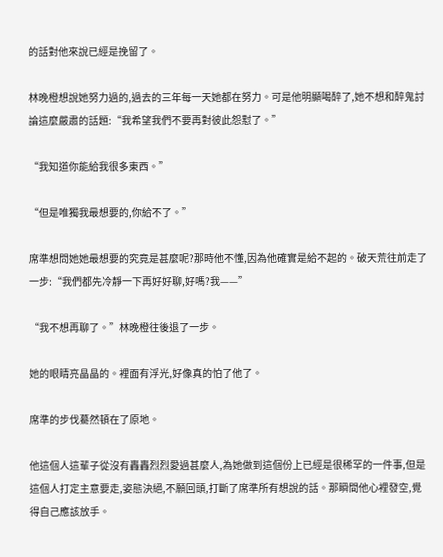的話對他來說已經是挽留了。

林晚橙想說她努力過的,過去的三年每一天她都在努力。可是他明顯喝醉了,她不想和醉鬼討論這麼嚴肅的話題:“我希望我們不要再對彼此怨懟了。”

“我知道你能給我很多東西。”

“但是唯獨我最想要的,你給不了。”

席準想問她她最想要的究竟是甚麼呢?那時他不懂,因為他確實是給不起的。破天荒往前走了一步:“我們都先冷靜一下再好好聊,好嗎?我——”

“我不想再聊了。”林晚橙往後退了一步。

她的眼睛亮晶晶的。裡面有浮光,好像真的怕了他了。

席準的步伐驀然頓在了原地。

他這個人這輩子從沒有轟轟烈烈愛過甚麼人,為她做到這個份上已經是很稀罕的一件事,但是這個人打定主意要走,姿態決絕,不願回頭,打斷了席準所有想說的話。那瞬間他心裡發空,覺得自己應該放手。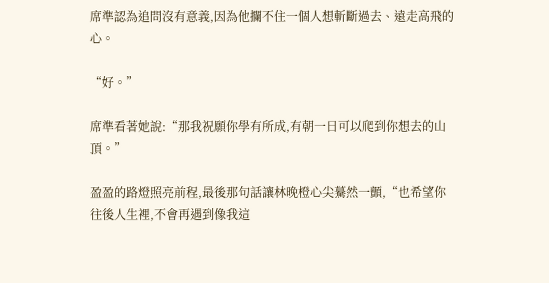席準認為追問沒有意義,因為他攔不住一個人想斬斷過去、遠走高飛的心。

“好。”

席準看著她說:“那我祝願你學有所成,有朝一日可以爬到你想去的山頂。”

盈盈的路燈照亮前程,最後那句話讓林晚橙心尖驀然一顫,“也希望你往後人生裡,不會再遇到像我這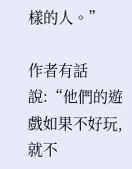樣的人。”

作者有話說:“他們的遊戲如果不好玩,就不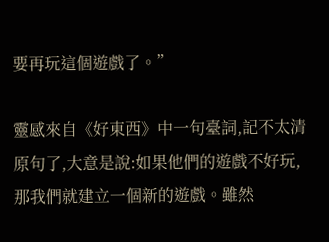要再玩這個遊戲了。”

靈感來自《好東西》中一句臺詞,記不太清原句了,大意是說:如果他們的遊戲不好玩,那我們就建立一個新的遊戲。雖然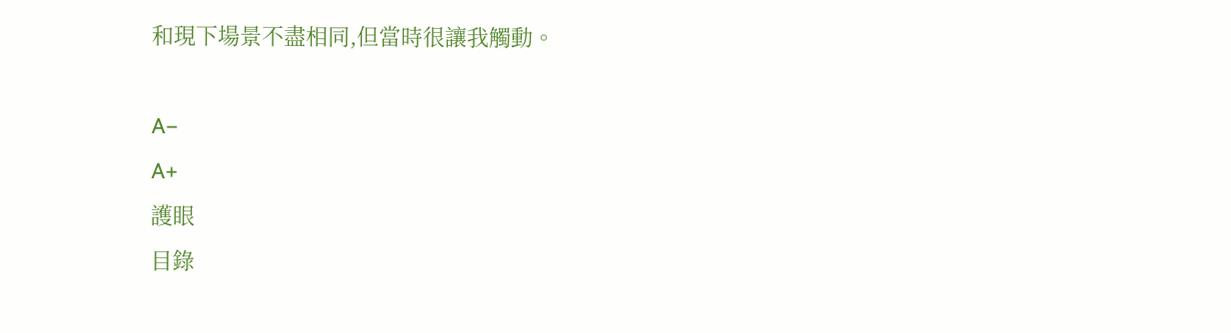和現下場景不盡相同,但當時很讓我觸動。

A−
A+
護眼
目錄